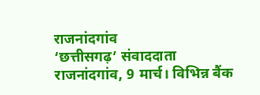राजनांदगांव
‘छत्तीसगढ़’ संवाददाता
राजनांदगांव, 9 मार्च। विभिन्न बैंक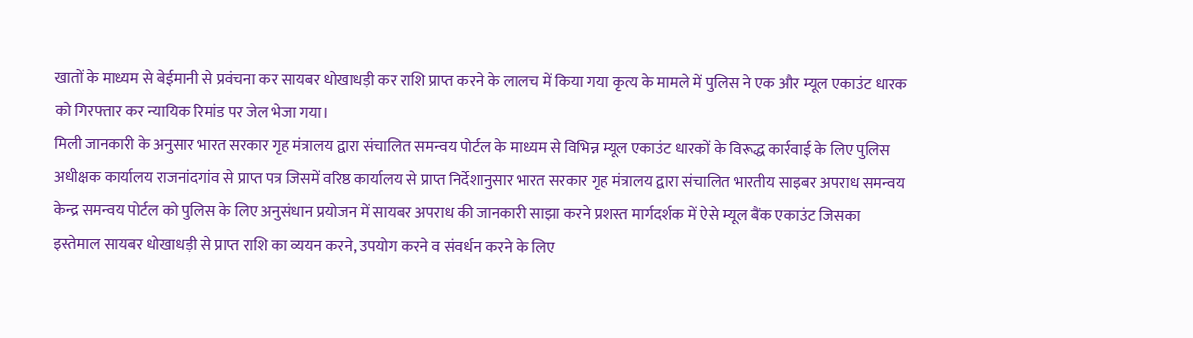खातों के माध्यम से बेईमानी से प्रवंचना कर सायबर धोखाधड़ी कर राशि प्राप्त करने के लालच में किया गया कृत्य के मामले में पुलिस ने एक और म्यूल एकाउंट धारक को गिरफ्तार कर न्यायिक रिमांड पर जेल भेजा गया।
मिली जानकारी के अनुसार भारत सरकार गृह मंत्रालय द्वारा संचालित समन्वय पोर्टल के माध्यम से विभिन्न म्यूल एकाउंट धारकों के विरूद्ध कार्रवाई के लिए पुलिस अधीक्षक कार्यालय राजनांदगांव से प्राप्त पत्र जिसमें वरिष्ठ कार्यालय से प्राप्त निर्देशानुसार भारत सरकार गृह मंत्रालय द्वारा संचालित भारतीय साइबर अपराध समन्वय केन्द्र समन्वय पोर्टल को पुलिस के लिए अनुसंधान प्रयोजन में सायबर अपराध की जानकारी साझा करने प्रशस्त मार्गदर्शक में ऐसे म्यूल बैंक एकाउंट जिसका इस्तेमाल सायबर धोखाधड़ी से प्राप्त राशि का व्ययन करने, उपयोग करने व संवर्धन करने के लिए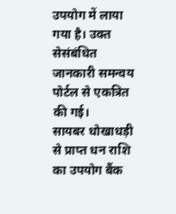उपयोग में लाया गया है। उक्त सेसंबंधित जानकारी समन्वय पोर्टल से एकत्रित की गई।
सायबर धोखाधड़ी से प्राप्त धन राशि का उपयोग बैंक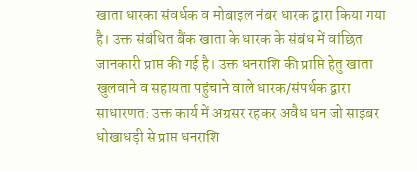खाता धारका संवर्धक व मोबाइल नंबर धारक द्वारा किया गया है। उक्त संबंधित बैंक खाता के धारक के संबंध में वांछित जानकारी प्राप्त की गई है। उक्त धनराशि की प्राप्ति हेतु खाता खुलवाने व सहायता पहुंचाने वाले धारक/संपर्थक द्वारा साधारणत: उक्त कार्य में अग्रसर रहकर अवैध धन जो साइबर धोखाधड़ी से प्राप्त धनराशि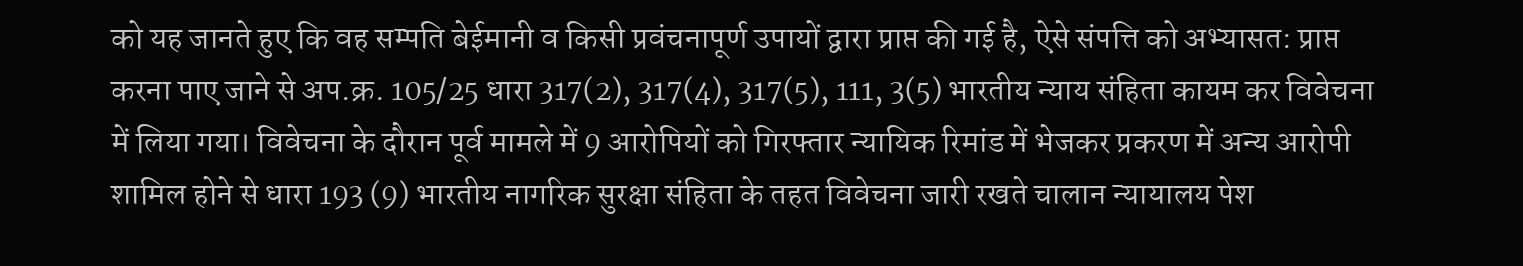को यह जानते हुए कि वह सम्पति बेईमानी व किसी प्रवंचनापूर्ण उपायों द्वारा प्राप्त की गई है, ऐसे संपत्ति को अभ्यासत: प्राप्त करना पाए जाने से अप.क्र. 105/25 धारा 317(2), 317(4), 317(5), 111, 3(5) भारतीय न्याय संहिता कायम कर विवेचना में लिया गया। विवेचना के दौरान पूर्व मामले में 9 आरोपियों को गिरफ्तार न्यायिक रिमांड में भेजकर प्रकरण में अन्य आरोपी शामिल होने से धारा 193 (9) भारतीय नागरिक सुरक्षा संहिता के तहत विवेचना जारी रखते चालान न्यायालय पेश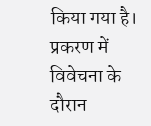किया गया है। प्रकरण में विवेचना के दौरान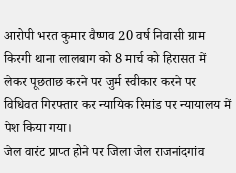आरोपी भरत कुमार वैष्णव 20 वर्ष निवासी ग्राम किरगी थाना लालबाग को 8 मार्च को हिरासत में लेकर पूछताछ करने पर जुर्म स्वीकार करने पर विधिवत गिरफ्तार कर न्यायिक रिमांड पर न्यायालय में पेश किया गया।
जेल वारंट प्राप्त होने पर जिला जेल राजनांदगांव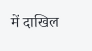में दाखिल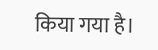किया गया है।